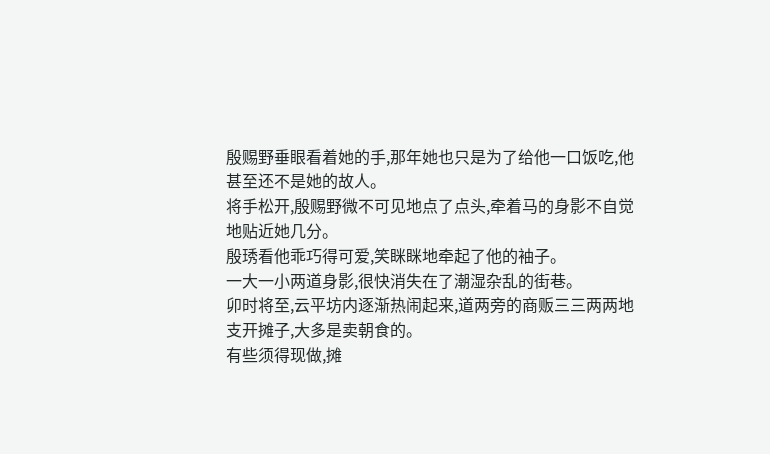殷赐野垂眼看着她的手,那年她也只是为了给他一口饭吃,他甚至还不是她的故人。
将手松开,殷赐野微不可见地点了点头,牵着马的身影不自觉地贴近她几分。
殷琇看他乖巧得可爱,笑眯眯地牵起了他的袖子。
一大一小两道身影,很快消失在了潮湿杂乱的街巷。
卯时将至,云平坊内逐渐热闹起来,道两旁的商贩三三两两地支开摊子,大多是卖朝食的。
有些须得现做,摊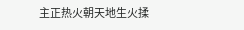主正热火朝天地生火揉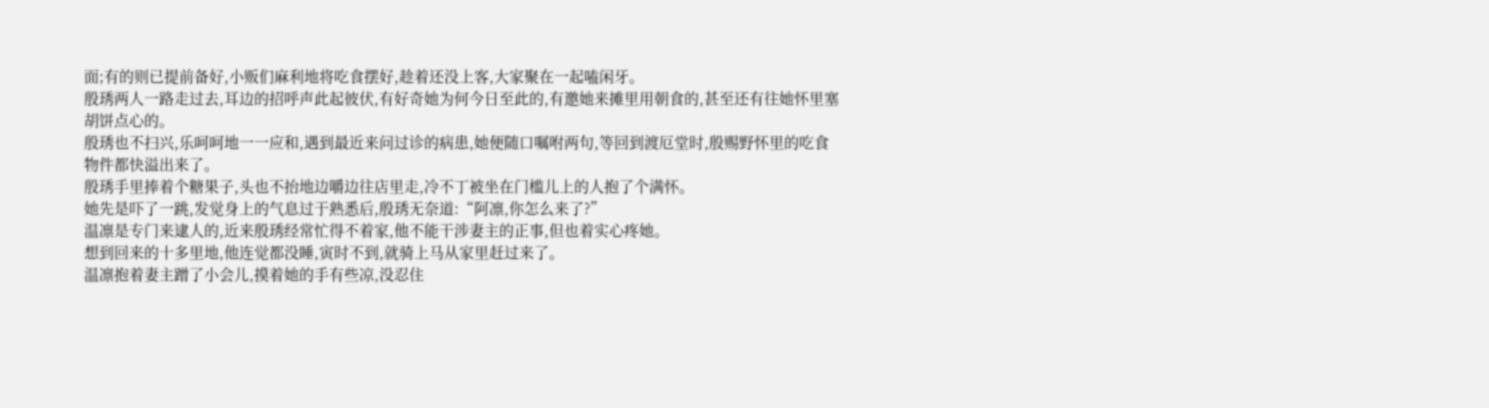面;有的则已提前备好,小贩们麻利地将吃食摆好,趁着还没上客,大家聚在一起嗑闲牙。
殷琇两人一路走过去,耳边的招呼声此起彼伏,有好奇她为何今日至此的,有邀她来摊里用朝食的,甚至还有往她怀里塞胡饼点心的。
殷琇也不扫兴,乐呵呵地一一应和,遇到最近来问过诊的病患,她便随口嘱咐两句,等回到渡厄堂时,殷赐野怀里的吃食物件都快溢出来了。
殷琇手里捧着个糖果子,头也不抬地边嚼边往店里走,冷不丁被坐在门槛儿上的人抱了个满怀。
她先是吓了一跳,发觉身上的气息过于熟悉后,殷琇无奈道:“阿凛,你怎么来了?”
温凛是专门来逮人的,近来殷琇经常忙得不着家,他不能干涉妻主的正事,但也着实心疼她。
想到回来的十多里地,他连觉都没睡,寅时不到,就骑上马从家里赶过来了。
温凛抱着妻主蹭了小会儿,摸着她的手有些凉,没忍住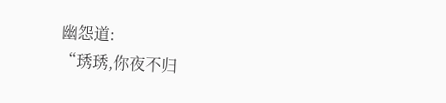幽怨道:
“琇琇,你夜不归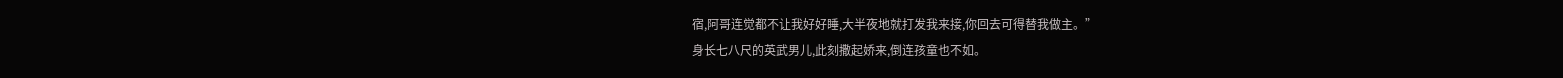宿,阿哥连觉都不让我好好睡,大半夜地就打发我来接,你回去可得替我做主。”
身长七八尺的英武男儿,此刻撒起娇来,倒连孩童也不如。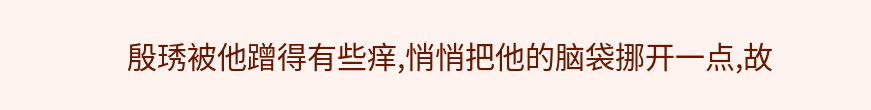殷琇被他蹭得有些痒,悄悄把他的脑袋挪开一点,故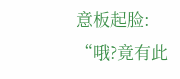意板起脸:
“哦?竟有此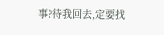事?待我回去,定要找